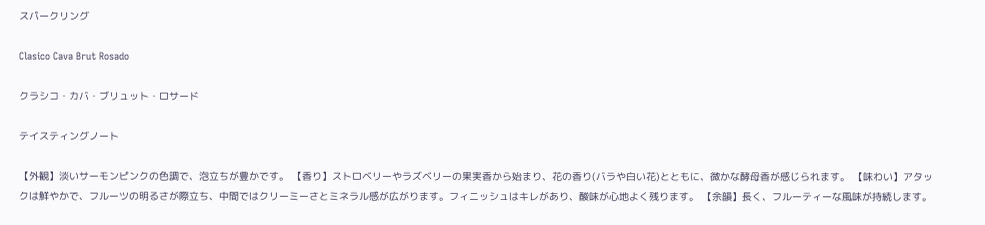スパークリング

Clasico Cava Brut Rosado

クラシコ・カバ・ブリュット・ロサード

テイスティングノート

【外観】淡いサーモンピンクの色調で、泡立ちが豊かです。 【香り】ストロベリーやラズベリーの果実香から始まり、花の香り(バラや白い花)とともに、微かな酵母香が感じられます。 【味わい】アタックは鮮やかで、フルーツの明るさが際立ち、中間ではクリーミーさとミネラル感が広がります。フィニッシュはキレがあり、酸味が心地よく残ります。 【余韻】長く、フルーティーな風味が持続します。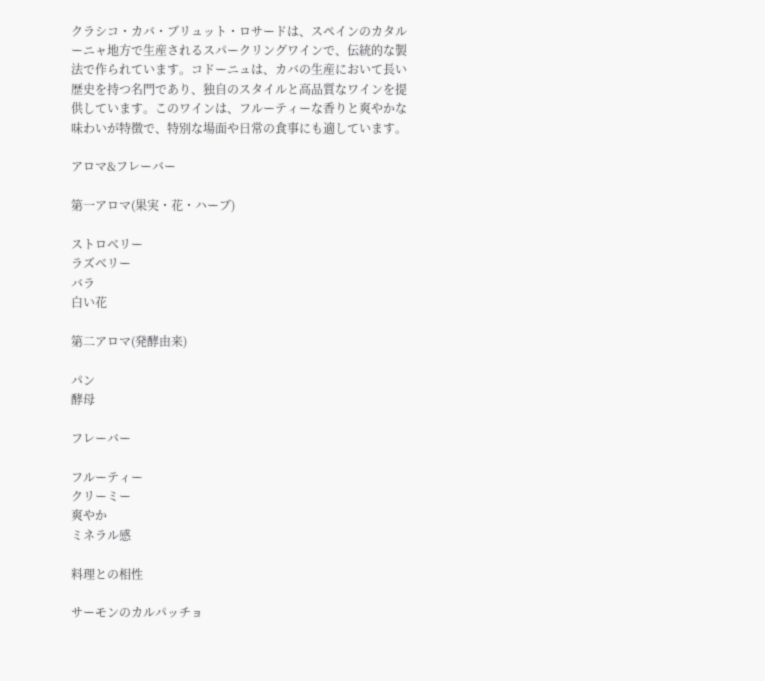クラシコ・カバ・ブリュット・ロサードは、スペインのカタルーニャ地方で生産されるスパークリングワインで、伝統的な製法で作られています。コドーニュは、カバの生産において長い歴史を持つ名門であり、独自のスタイルと高品質なワインを提供しています。このワインは、フルーティーな香りと爽やかな味わいが特徴で、特別な場面や日常の食事にも適しています。

アロマ&フレーバー

第一アロマ(果実・花・ハーブ)

ストロベリー
ラズベリー
バラ
白い花

第二アロマ(発酵由来)

パン
酵母

フレーバー

フルーティー
クリーミー
爽やか
ミネラル感

料理との相性

サーモンのカルパッチョ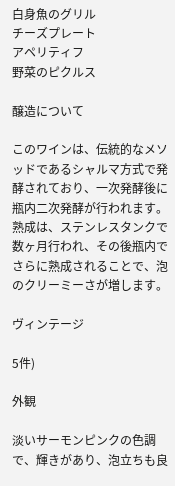白身魚のグリル
チーズプレート
アペリティフ
野菜のピクルス

醸造について

このワインは、伝統的なメソッドであるシャルマ方式で発酵されており、一次発酵後に瓶内二次発酵が行われます。熟成は、ステンレスタンクで数ヶ月行われ、その後瓶内でさらに熟成されることで、泡のクリーミーさが増します。

ヴィンテージ

5件)

外観

淡いサーモンピンクの色調で、輝きがあり、泡立ちも良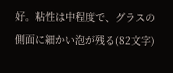好。粘性は中程度で、グラスの側面に細かい泡が残る(82文字)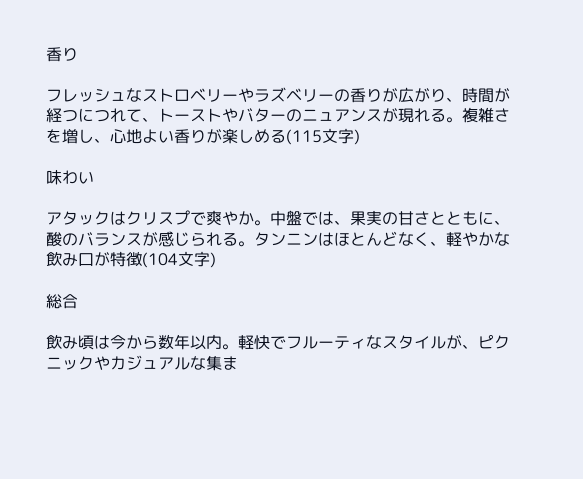香り

フレッシュなストロベリーやラズベリーの香りが広がり、時間が経つにつれて、トーストやバターのニュアンスが現れる。複雑さを増し、心地よい香りが楽しめる(115文字)

味わい

アタックはクリスプで爽やか。中盤では、果実の甘さとともに、酸のバランスが感じられる。タンニンはほとんどなく、軽やかな飲み口が特徴(104文字)

総合

飲み頃は今から数年以内。軽快でフルーティなスタイルが、ピクニックやカジュアルな集ま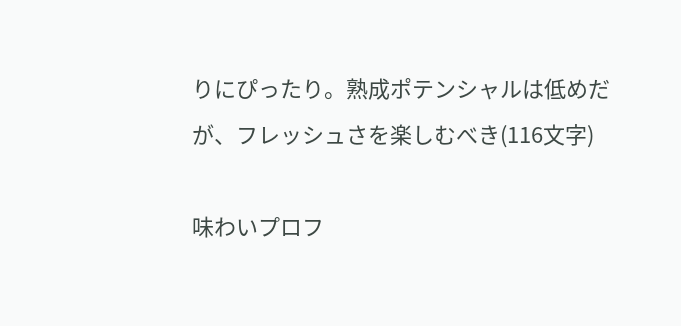りにぴったり。熟成ポテンシャルは低めだが、フレッシュさを楽しむべき(116文字)

味わいプロフ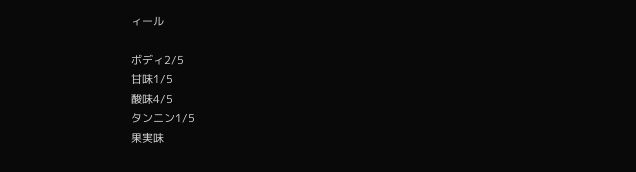ィール

ボディ2/5
甘味1/5
酸味4/5
タンニン1/5
果実味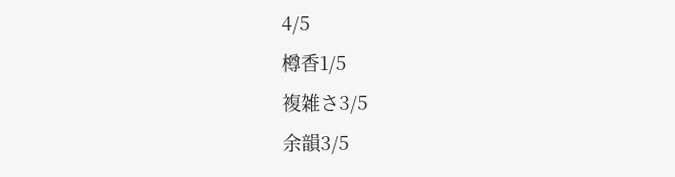4/5
樽香1/5
複雑さ3/5
余韻3/5